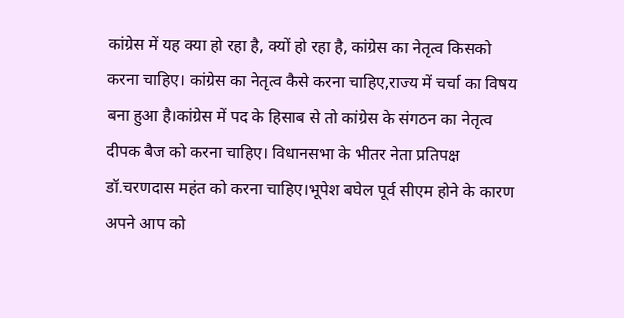कांग्रेस में यह क्या हो रहा है, क्यों हो रहा है, कांग्रेस का नेतृत्व किसको करना चाहिए। कांग्रेस का नेतृत्व कैसे करना चाहिए,राज्य में चर्चा का विषय बना हुआ है।कांग्रेस में पद के हिसाब से तो कांग्रेस के संगठन का नेतृत्व दीपक बैज को करना चाहिए। विधानसभा के भीतर नेता प्रतिपक्ष डॉ.चरणदास महंत को करना चाहिए।भूपेश बघेल पूर्व सीएम होने के कारण अपने आप को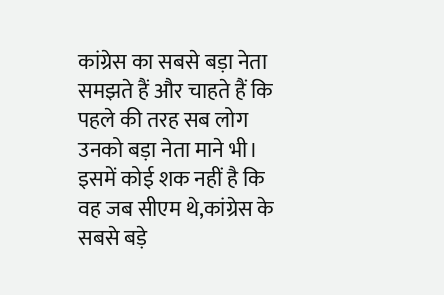कांग्रेस का सबसे बड़ा नेता समझते हैं और चाहते हैं कि पहले की तरह सब लोग उनको बड़ा नेता माने भी। इसमें कोई शक नहीं है कि वह जब सीएम थे,कांग्रेस के सबसे बड़े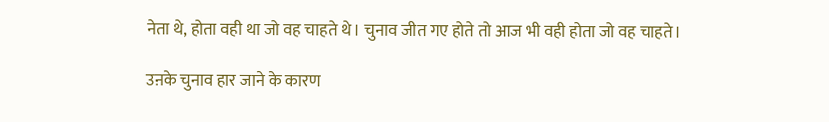नेता थे, होता वही था जो वह चाहते थे। चुनाव जीत गए होते तो आज भी वही होता जो वह चाहते।

उऩके चुनाव हार जाने के कारण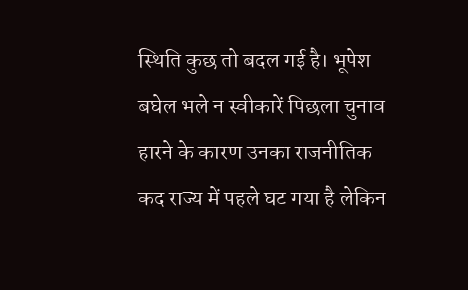स्थिति कुछ तो बदल गई है। भूपेश बघेल भले न स्वीकारें पिछला चुनाव हारने के कारण उनका राजनीतिक कद राज्य में पहले घट गया है लेकिन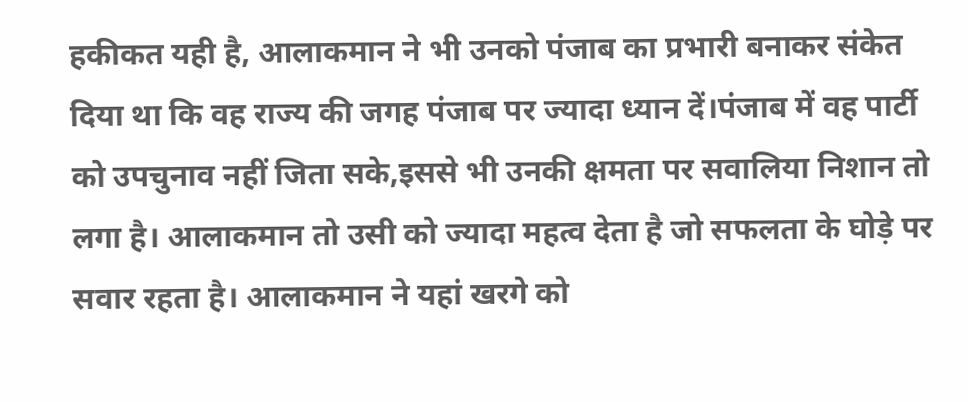हकीकत यही है, आलाकमान ने भी उनको पंजाब का प्रभारी बनाकर संकेत दिया था कि वह राज्य की जगह पंजाब पर ज्यादा ध्यान दें।पंजाब में वह पार्टी को उपचुनाव नहीं जिता सके,इससे भी उनकी क्षमता पर सवालिया निशान तो लगा है। आलाकमान तो उसी को ज्यादा महत्व देता है जो सफलता के घोड़े पर सवार रहता है। आलाकमान ने यहां खरगे को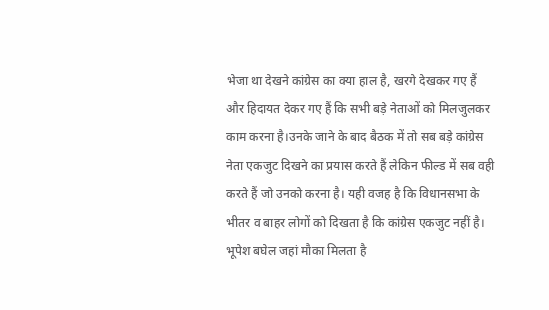भेजा था देखने कांग्रेस का क्या हाल है, खरगे देखकर गए हैं और हिदायत देकर गए हैं कि सभी बड़े नेताओं को मिलजुलकर काम करना है।उनके जाने के बाद बैठक में तो सब बड़े कांग्रेस नेता एकजुट दिखने का प्रयास करते हैं लेकिन फील्ड में सब वही करते हैं जो उनको करना है। यही वजह है कि विधानसभा के भीतर व बाहर लोगों को दिखता है कि कांग्रेस एकजुट नहीं है।
भूपेश बघेल जहां मौका मिलता है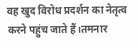वह खुद विरोध प्रदर्शन का नेतृत्व करने पहुंच जाते हैं।तमनार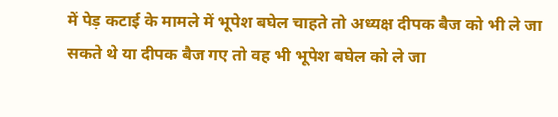में पेड़ कटाई के मामले में भूपेश बघेल चाहते तो अध्यक्ष दीपक बैज को भी ले जा सकते थे या दीपक बैज गए तो वह भी भूपेश बघेल को ले जा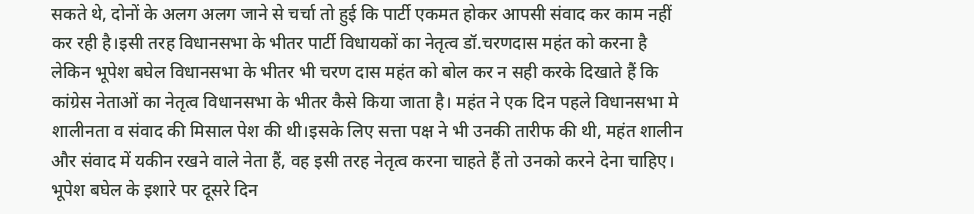सकते थे, दोनों के अलग अलग जाने से चर्चा तो हुई कि पार्टी एकमत होकर आपसी संवाद कर काम नहीं कर रही है।इसी तरह विधानसभा के भीतर पार्टी विधायकों का नेतृत्व डॉ.चरणदास महंत को करना है लेकिन भूपेश बघेल विधानसभा के भीतर भी चरण दास महंत को बोल कर न सही करके दिखाते हैं कि कांग्रेस नेताओं का नेतृत्व विधानसभा के भीतर कैसे किया जाता है। महंत ने एक दिन पहले विधानसभा मे शालीनता व संवाद की मिसाल पेश की थी।इसके लिए सत्ता पक्ष ने भी उनकी तारीफ की थी, महंत शालीन और संवाद में यकीन रखने वाले नेता हैं, वह इसी तरह नेतृत्व करना चाहते हैं तो उनको करने देना चाहिए।
भूपेश बघेल के इशारे पर दूसरे दिन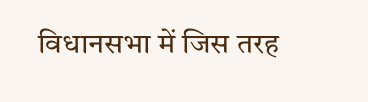विधानसभा में जिस तरह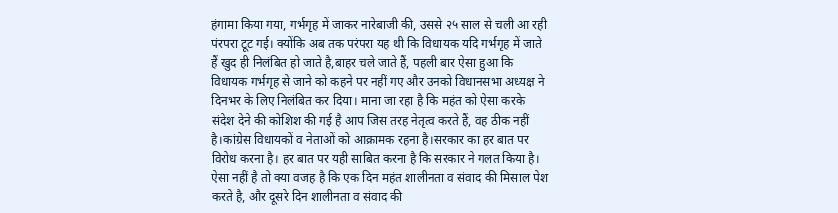हंगामा किया गया, गर्भगृह में जाकर नारेबाजी की, उससे २५ साल से चली आ रही पंरपरा टूट गई। क्योंकि अब तक परंपरा यह थी कि विधायक यदि गर्भगृह में जाते हैं खुद ही निलंबित हो जाते है,बाहर चले जाते हैं, पहली बार ऐसा हुआ कि विधायक गर्भगृह से जाने को कहने पर नहीं गए और उनको विधानसभा अध्यक्ष ने दिनभर के लिए निलंबित कर दिया। माना जा रहा है कि महंत को ऐसा करके संदेश देने की कोशिश की गई है आप जिस तरह नेतृत्व करते हैं, वह ठीक नहीं है।कांग्रेस विधायकों व नेताओं को आक्रामक रहना है।सरकार का हर बात पर विरोध करना है। हर बात पर यही साबित करना है कि सरकार ने गलत किया है।
ऐसा नहीं है तो क्या वजह है कि एक दिन महंत शालीनता व संवाद की मिसाल पेश करते है, और दूसरे दिन शालीनता व संवाद की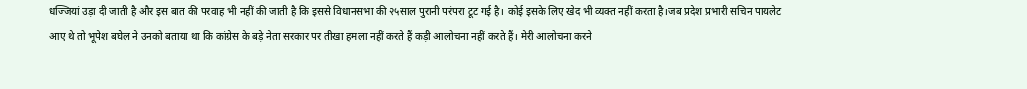धज्जियां उड़ा दी जाती है और इस बात की परवाह भी नहीं की जाती है कि इससे विधानसभा की २५साल पुरानी परंपरा टूट गई है। कोई इसके लिए खेद भी व्यक्त नहीं करता है।जब प्रदेश प्रभारी सचिन पायलेट आए थे तो भूपेश बघेल ने उनको बताया था कि कांग्रेस के बड़े नेता सरकार पर तीखा हमला नहीं करते हैं कड़ी आलोचना नहीं करते हैं। मेरी आलोचना करने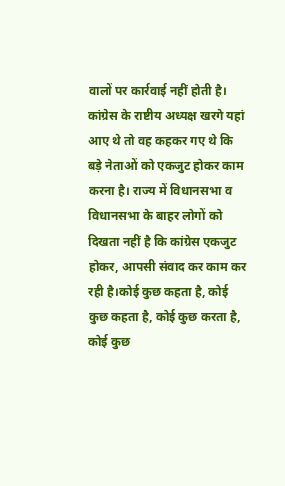वालों पर कार्रवाई नहीं होती है। कांग्रेस के राष्टीय अध्यक्ष खरगे यहां आए थे तो वह कहकर गए थे कि बड़े नेताओं को एकजुट होकर काम करना है। राज्य में विधानसभा व विधानसभा के बाहर लोगों को दिखता नहीं है कि कांग्रेस एकजुट होकर, आपसी संवाद कर काम कर रही है।कोई कुछ कहता है, कोई कुछ कहता है, कोई कुछ करता है, कोई कुछ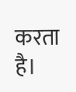करता है।